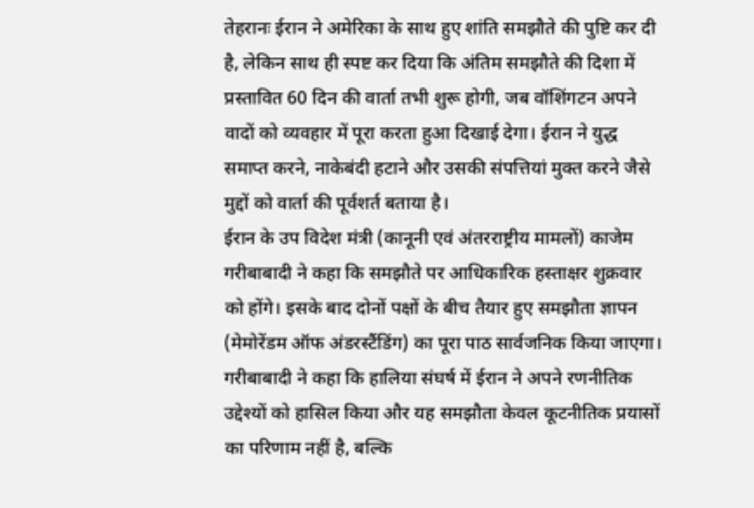तेहरानः ईरान ने अमेरिका के साथ हुए शांति समझौते की पुष्टि कर दी है, लेकिन साथ ही स्पष्ट कर दिया कि अंतिम समझौते की दिशा में प्रस्तावित 60 दिन की वार्ता तभी शुरू होगी, जब वॉशिंगटन अपने वादों को व्यवहार में पूरा करता हुआ दिखाई देगा। ईरान ने युद्ध समाप्त करने, नाकेबंदी हटाने और उसकी संपत्तियां मुक्त करने जैसे मुद्दों को वार्ता की पूर्वशर्त बताया है।
ईरान के उप विदेश मंत्री (कानूनी एवं अंतरराष्ट्रीय मामलों) काजेम गरीबाबादी ने कहा कि समझौते पर आधिकारिक हस्ताक्षर शुक्रवार को होंगे। इसके बाद दोनों पक्षों के बीच तैयार हुए समझौता ज्ञापन (मेमोरेंडम ऑफ अंडरस्टैंडिंग) का पूरा पाठ सार्वजनिक किया जाएगा।
गरीबाबादी ने कहा कि हालिया संघर्ष में ईरान ने अपने रणनीतिक उद्देश्यों को हासिल किया और यह समझौता केवल कूटनीतिक प्रयासों का परिणाम नहीं है, बल्कि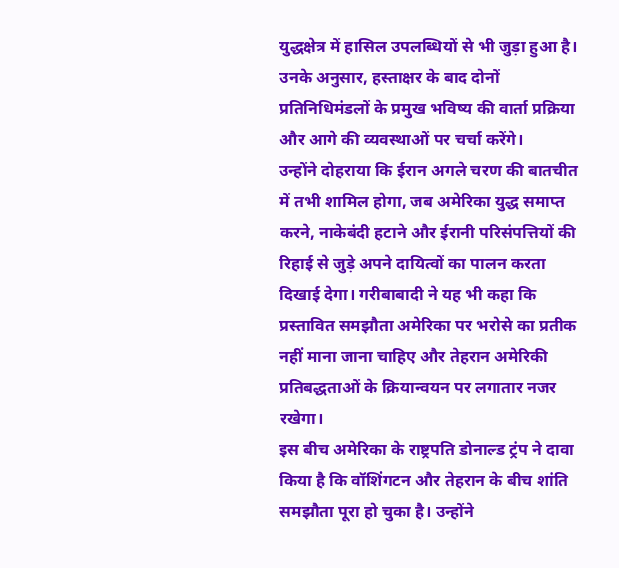युद्धक्षेत्र में हासिल उपलब्धियों से भी जुड़ा हुआ है। उनके अनुसार, हस्ताक्षर के बाद दोनों प्रतिनिधिमंडलों के प्रमुख भविष्य की वार्ता प्रक्रिया और आगे की व्यवस्थाओं पर चर्चा करेंगे।
उन्होंने दोहराया कि ईरान अगले चरण की बातचीत में तभी शामिल होगा, जब अमेरिका युद्ध समाप्त करने, नाकेबंदी हटाने और ईरानी परिसंपत्तियों की रिहाई से जुड़े अपने दायित्वों का पालन करता दिखाई देगा। गरीबाबादी ने यह भी कहा कि प्रस्तावित समझौता अमेरिका पर भरोसे का प्रतीक नहीं माना जाना चाहिए और तेहरान अमेरिकी प्रतिबद्धताओं के क्रियान्वयन पर लगातार नजर रखेगा।
इस बीच अमेरिका के राष्ट्रपति डोनाल्ड ट्रंप ने दावा किया है कि वॉशिंगटन और तेहरान के बीच शांति समझौता पूरा हो चुका है। उन्होंने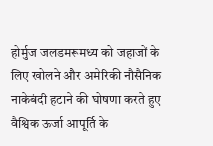होर्मुज जलडमरूमध्य को जहाजों के लिए खोलने और अमेरिकी नौसैनिक नाकेबंदी हटाने की घोषणा करते हुए वैश्विक ऊर्जा आपूर्ति के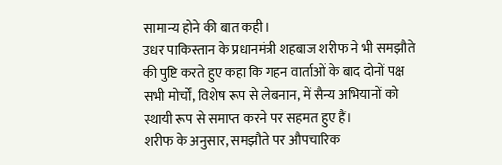सामान्य होने की बात कही।
उधर पाकिस्तान के प्रधानमंत्री शहबाज शरीफ ने भी समझौते की पुष्टि करते हुए कहा कि गहन वार्ताओं के बाद दोनों पक्ष सभी मोर्चों, विशेष रूप से लेबनान, में सैन्य अभियानों को स्थायी रूप से समाप्त करने पर सहमत हुए हैं।
शरीफ के अनुसार, समझौते पर औपचारिक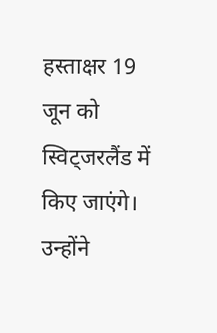हस्ताक्षर 19 जून को स्विट्जरलैंड में किए जाएंगे। उन्होंने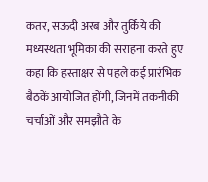कतर, सऊदी अरब और तुर्किये की मध्यस्थता भूमिका की सराहना करते हुए कहा कि हस्ताक्षर से पहले कई प्रारंभिक बैठकें आयोजित होंगी, जिनमें तकनीकी चर्चाओं और समझौते के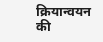क्रियान्वयन की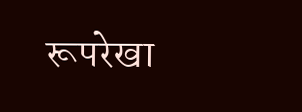रूपरेखा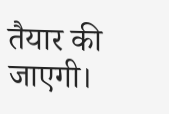तैयार की जाएगी।